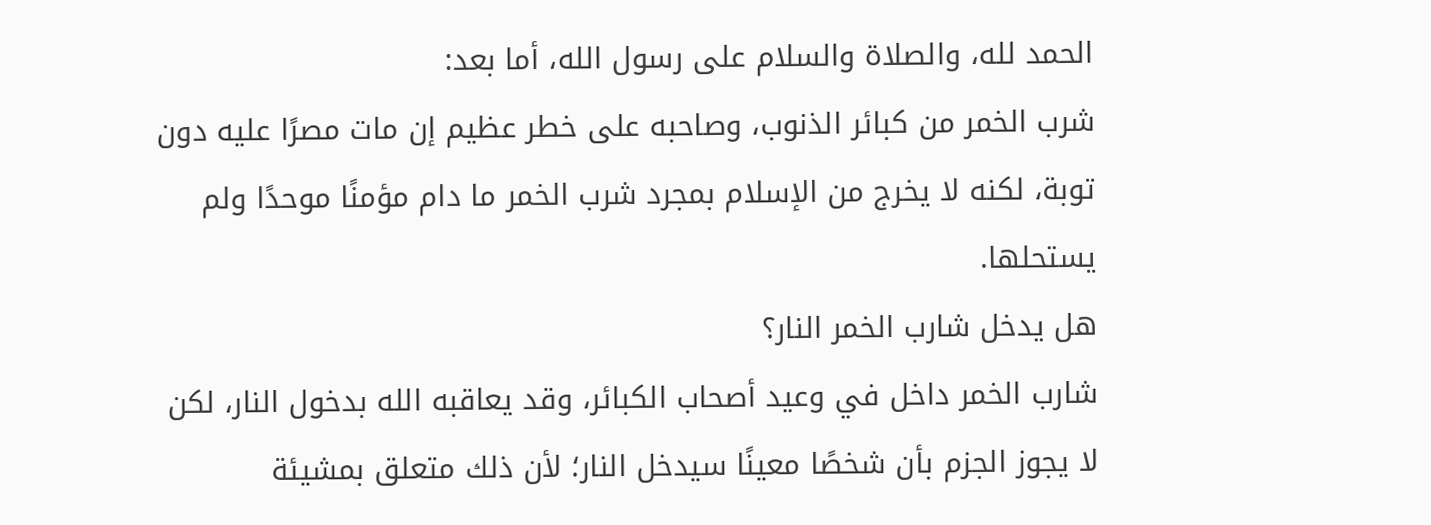الحمد لله، والصلاة والسلام على رسول الله، أما بعد:
شرب الخمر من كبائر الذنوب، وصاحبه على خطر عظيم إن مات مصرًا عليه دون توبة، لكنه لا يخرج من الإسلام بمجرد شرب الخمر ما دام مؤمنًا موحدًا ولم يستحلها.
هل يدخل شارب الخمر النار؟
شارب الخمر داخل في وعيد أصحاب الكبائر، وقد يعاقبه الله بدخول النار، لكن لا يجوز الجزم بأن شخصًا معينًا سيدخل النار؛ لأن ذلك متعلق بمشيئة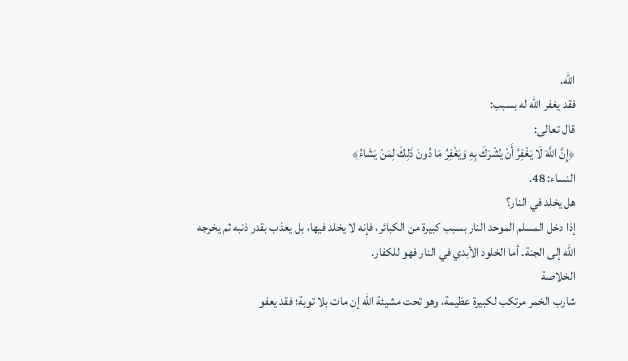الله.
فقد يغفر الله له بسبب:
قال تعالى:
﴿إِنَّ اللَّهَ لَا يَغْفِرُ أَنْ يُشْرَكَ بِهِ وَيَغْفِرُ مَا دُونَ ذَلِكَ لِمَنْ يَشَاءُ﴾
النساء: 48.
هل يخلد في النار؟
إذا دخل المسلم الموحد النار بسبب كبيرة من الكبائر، فإنه لا يخلد فيها، بل يعذب بقدر ذنبه ثم يخرجه الله إلى الجنة. أما الخلود الأبدي في النار فهو للكفار.
الخلاصة
شارب الخمر مرتكب لكبيرة عظيمة، وهو تحت مشيئة الله إن مات بلا توبة؛ فقد يعفو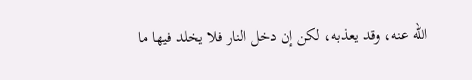الله عنه، وقد يعذبه، لكن إن دخل النار فلا يخلد فيها ما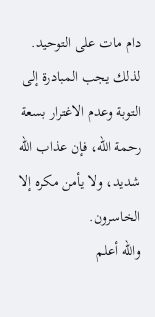دام مات على التوحيد. لذلك يجب المبادرة إلى التوبة وعدم الاغترار بسعة رحمة الله، فإن عذاب الله شديد، ولا يأمن مكره إلا الخاسرون.
والله أعلم